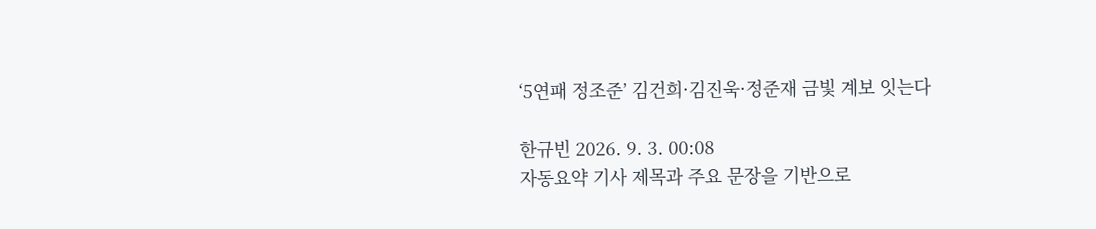‘5연패 정조준’ 김건희·김진욱·정준재 금빛 계보 잇는다

한규빈 2026. 9. 3. 00:08
자동요약 기사 제목과 주요 문장을 기반으로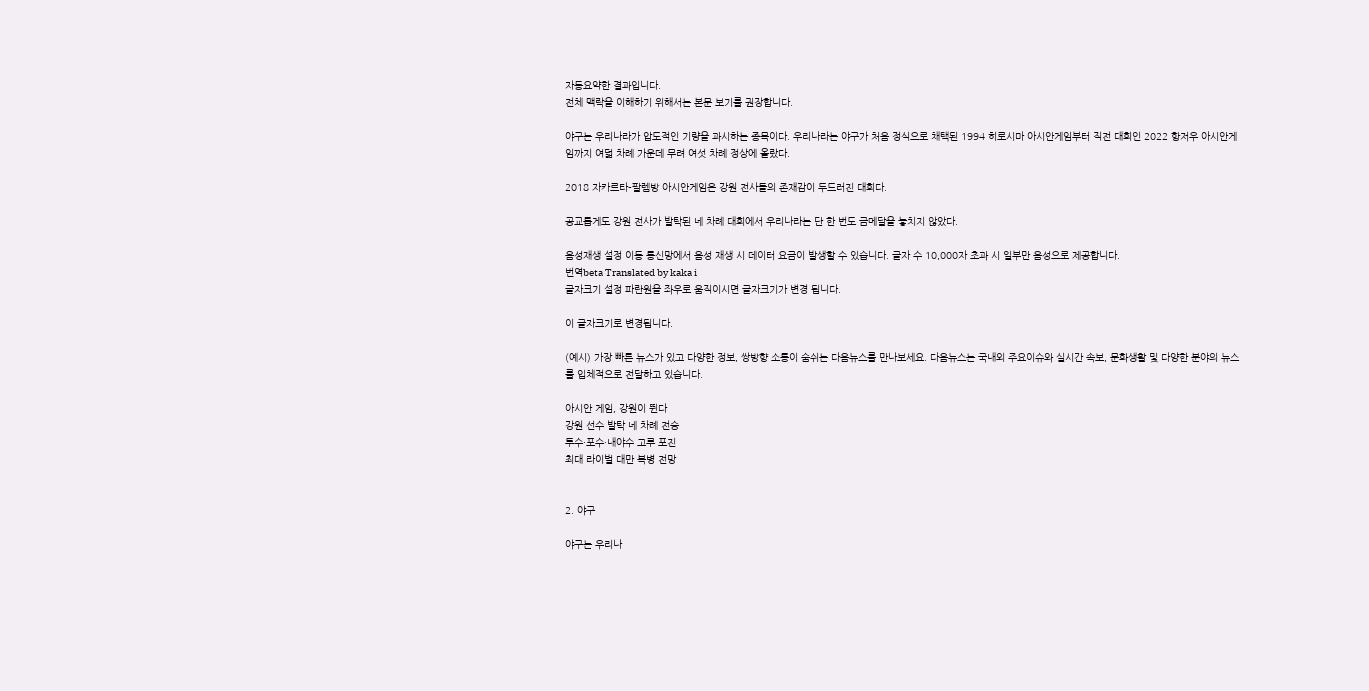자동요약한 결과입니다.
전체 맥락을 이해하기 위해서는 본문 보기를 권장합니다.

야구는 우리나라가 압도적인 기량을 과시하는 종목이다. 우리나라는 야구가 처음 정식으로 채택된 1994 히로시마 아시안게임부터 직전 대회인 2022 항저우 아시안게임까지 여덟 차례 가운데 무려 여섯 차례 정상에 올랐다.

2018 자카르타-팔렘방 아시안게임은 강원 전사들의 존재감이 두드러진 대회다.

공교롭게도 강원 전사가 발탁된 네 차례 대회에서 우리나라는 단 한 번도 금메달을 놓치지 않았다.

음성재생 설정 이동 통신망에서 음성 재생 시 데이터 요금이 발생할 수 있습니다. 글자 수 10,000자 초과 시 일부만 음성으로 제공합니다.
번역beta Translated by kaka i
글자크기 설정 파란원을 좌우로 움직이시면 글자크기가 변경 됩니다.

이 글자크기로 변경됩니다.

(예시) 가장 빠른 뉴스가 있고 다양한 정보, 쌍방향 소통이 숨쉬는 다음뉴스를 만나보세요. 다음뉴스는 국내외 주요이슈와 실시간 속보, 문화생활 및 다양한 분야의 뉴스를 입체적으로 전달하고 있습니다.

아시안 게임, 강원이 뛴다
강원 선수 발탁 네 차례 전승
투수·포수·내야수 고루 포진
최대 라이벌 대만 복병 전망


2. 야구

야구는 우리나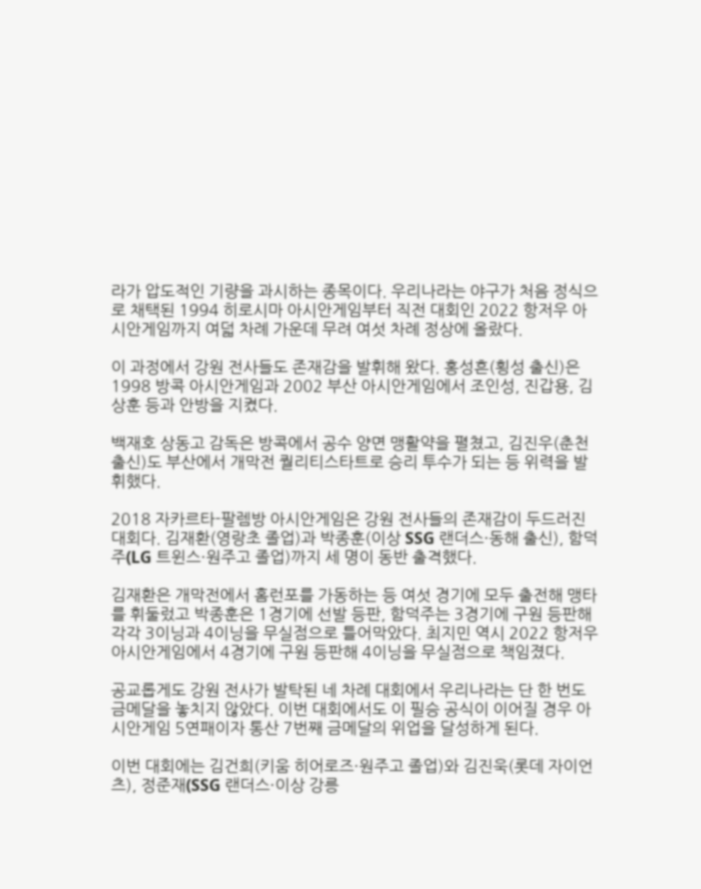라가 압도적인 기량을 과시하는 종목이다. 우리나라는 야구가 처음 정식으로 채택된 1994 히로시마 아시안게임부터 직전 대회인 2022 항저우 아시안게임까지 여덟 차례 가운데 무려 여섯 차례 정상에 올랐다.

이 과정에서 강원 전사들도 존재감을 발휘해 왔다. 홍성흔(횡성 출신)은 1998 방콕 아시안게임과 2002 부산 아시안게임에서 조인성, 진갑용, 김상훈 등과 안방을 지켰다.

백재호 상동고 감독은 방콕에서 공수 양면 맹활약을 펼쳤고, 김진우(춘천 출신)도 부산에서 개막전 퀄리티스타트로 승리 투수가 되는 등 위력을 발휘했다.

2018 자카르타-팔렘방 아시안게임은 강원 전사들의 존재감이 두드러진 대회다. 김재환(영랑초 졸업)과 박종훈(이상 SSG 랜더스·동해 출신), 함덕주(LG 트윈스·원주고 졸업)까지 세 명이 동반 출격했다.

김재환은 개막전에서 홈런포를 가동하는 등 여섯 경기에 모두 출전해 맹타를 휘둘렀고 박종훈은 1경기에 선발 등판, 함덕주는 3경기에 구원 등판해 각각 3이닝과 4이닝을 무실점으로 틀어막았다. 최지민 역시 2022 항저우 아시안게임에서 4경기에 구원 등판해 4이닝을 무실점으로 책임졌다.

공교롭게도 강원 전사가 발탁된 네 차례 대회에서 우리나라는 단 한 번도 금메달을 놓치지 않았다. 이번 대회에서도 이 필승 공식이 이어질 경우 아시안게임 5연패이자 통산 7번째 금메달의 위업을 달성하게 된다.

이번 대회에는 김건희(키움 히어로즈·원주고 졸업)와 김진욱(롯데 자이언츠), 정준재(SSG 랜더스·이상 강릉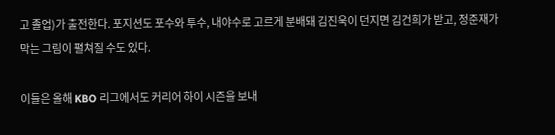고 졸업)가 출전한다. 포지션도 포수와 투수, 내야수로 고르게 분배돼 김진욱이 던지면 김건희가 받고, 정준재가 막는 그림이 펼쳐질 수도 있다.

이들은 올해 KBO 리그에서도 커리어 하이 시즌을 보내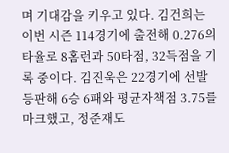며 기대감을 키우고 있다. 김건희는 이번 시즌 114경기에 출전해 0.276의 타율로 8홈런과 50타점, 32득점을 기록 중이다. 김진욱은 22경기에 선발 등판해 6승 6패와 평균자책점 3.75를 마크했고, 정준재도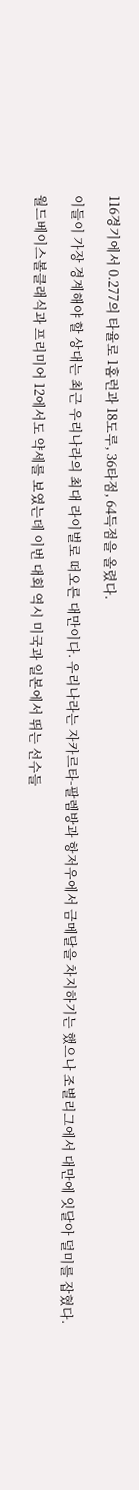116경기에서 0.277의 타율로 1홈런과 18도루, 36타점, 64득점을 올렸다.

이들이 가장 경계해야 할 상대는 최근 우리나라의 최대 라이벌로 떠오른 대만이다. 우리나라는 자카르타-팔렘방과 항저우에서 금메달을 차지하기는 했으나 조별리그에서 대만에 잇달아 덜미를 잡혔다.

월드베이스볼클래식과 프리미어 12에서도 약세를 보였는데 이번 대회 역시 미국과 일본에서 뛰는 선수들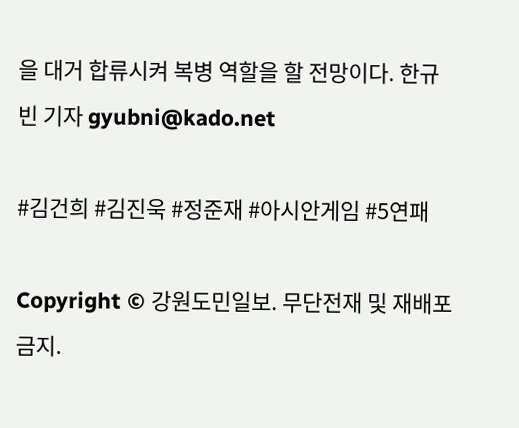을 대거 합류시켜 복병 역할을 할 전망이다. 한규빈 기자 gyubni@kado.net

#김건희 #김진욱 #정준재 #아시안게임 #5연패

Copyright © 강원도민일보. 무단전재 및 재배포 금지.